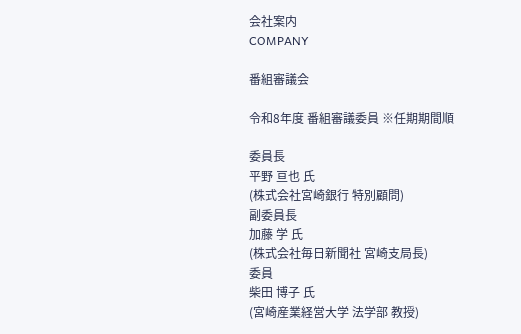会社案内
COMPANY

番組審議会

令和8年度 番組審議委員 ※任期期間順

委員長
平野 亘也 氏
(株式会社宮崎銀行 特別顧問)
副委員長
加藤 学 氏
(株式会社毎日新聞社 宮崎支局長)
委員
柴田 博子 氏
(宮崎産業経営大学 法学部 教授)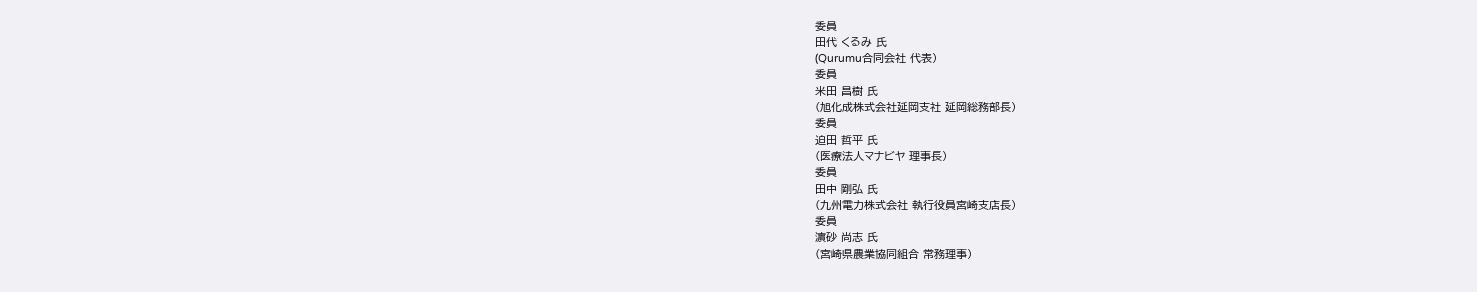委員
田代 くるみ 氏
(Qurumu合同会社 代表)
委員
米田 昌樹 氏
(旭化成株式会社延岡支社 延岡総務部長)
委員
迫田 哲平 氏
(医療法人マナビヤ 理事長)
委員
田中 剛弘 氏
(九州電力株式会社 執行役員宮崎支店長)
委員
濵砂 尚志 氏
(宮崎県農業協同組合 常務理事)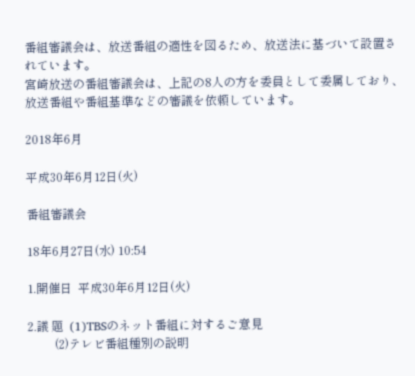番組審議会は、放送番組の適性を図るため、放送法に基づいて設置されています。
宮崎放送の番組審議会は、上記の8人の方を委員として委属しており、放送番組や番組基準などの審議を依頼しています。

2018年6月

平成30年6月12日(火)

番組審議会

18年6月27日(水) 10:54

1.開催日  平成30年6月12日(火)

2.議 題  (1)TBSのネット番組に対するご意見
         (2)テレビ番組種別の説明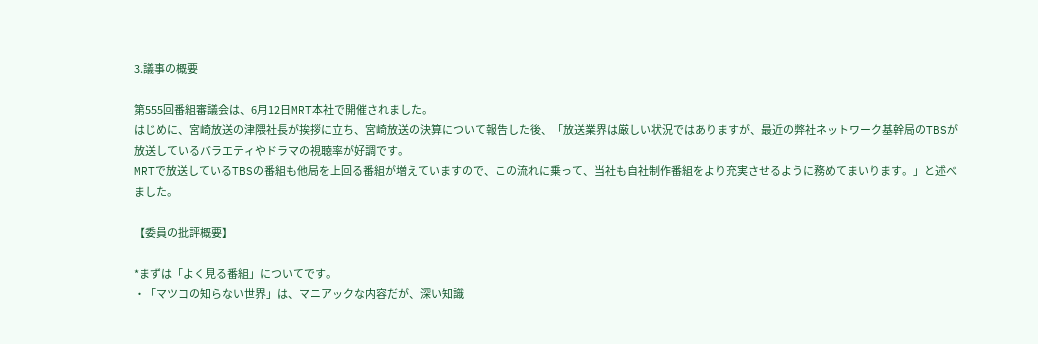3.議事の概要

第555回番組審議会は、6月12日MRT本社で開催されました。
はじめに、宮崎放送の津隈社長が挨拶に立ち、宮崎放送の決算について報告した後、「放送業界は厳しい状況ではありますが、最近の弊社ネットワーク基幹局のTBSが放送しているバラエティやドラマの視聴率が好調です。
MRTで放送しているTBSの番組も他局を上回る番組が増えていますので、この流れに乗って、当社も自社制作番組をより充実させるように務めてまいります。」と述べました。

【委員の批評概要】

*まずは「よく見る番組」についてです。
・「マツコの知らない世界」は、マニアックな内容だが、深い知識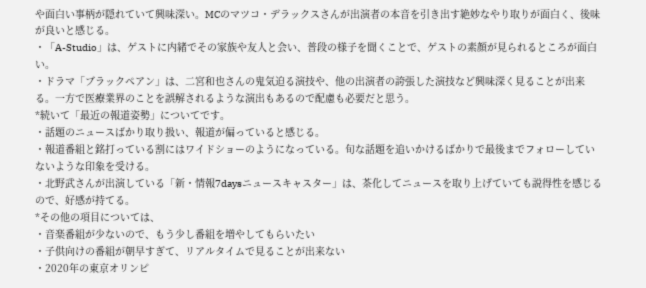や面白い事柄が隠れていて興味深い。MCのマツコ・デラックスさんが出演者の本音を引き出す絶妙なやり取りが面白く、後味が良いと感じる。
・「A-Studio」は、ゲストに内緒でその家族や友人と会い、普段の様子を聞くことで、ゲストの素顔が見られるところが面白い。
・ドラマ「ブラックペアン」は、二宮和也さんの鬼気迫る演技や、他の出演者の誇張した演技など興味深く見ることが出来る。一方で医療業界のことを誤解されるような演出もあるので配慮も必要だと思う。
*続いて「最近の報道姿勢」についてです。
・話題のニュースばかり取り扱い、報道が偏っていると感じる。
・報道番組と銘打っている割にはワイドショーのようになっている。旬な話題を追いかけるばかりで最後までフォローしていないような印象を受ける。
・北野武さんが出演している「新・情報7daysニュースキャスター」は、茶化してニュースを取り上げていても説得性を感じるので、好感が持てる。
*その他の項目については、
・音楽番組が少ないので、もう少し番組を増やしてもらいたい
・子供向けの番組が朝早すぎて、リアルタイムで見ることが出来ない
・2020年の東京オリンピ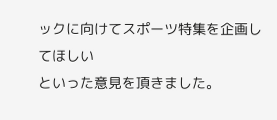ックに向けてスポーツ特集を企画してほしい
といった意見を頂きました。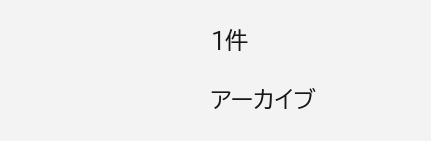1件

アーカイブ